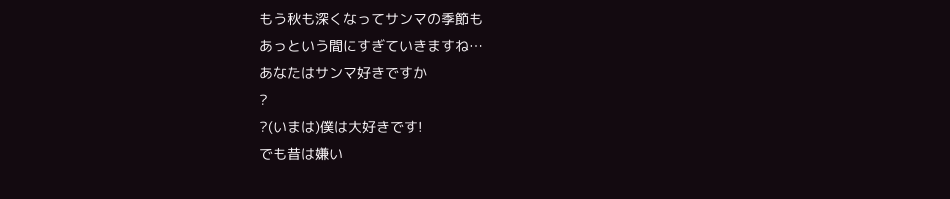もう秋も深くなってサンマの季節も
あっという間にすぎていきますね…
あなたはサンマ好きですか
?
?(いまは)僕は大好きです!
でも昔は嫌い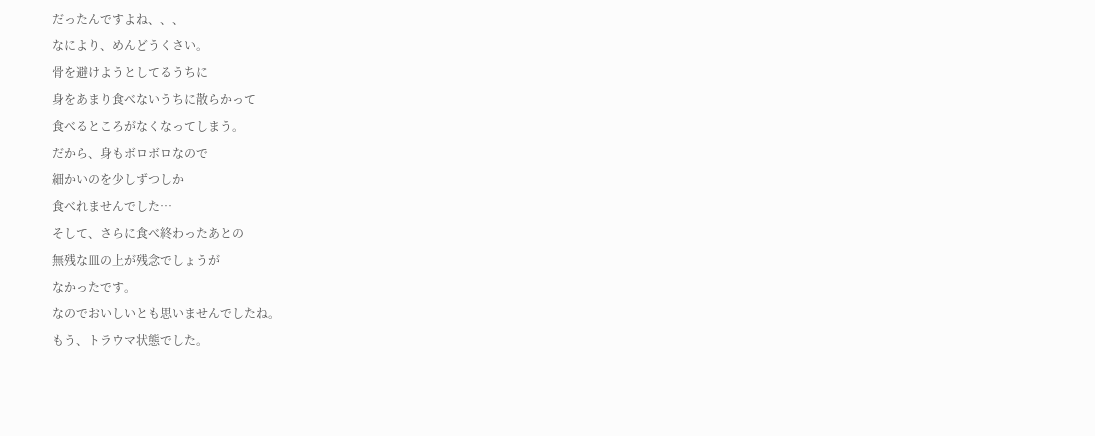だったんですよね、、、
なにより、めんどうくさい。
骨を避けようとしてるうちに
身をあまり食べないうちに散らかって
食べるところがなくなってしまう。
だから、身もボロボロなので
細かいのを少しずつしか
食べれませんでした…
そして、さらに食べ終わったあとの
無残な皿の上が残念でしょうが
なかったです。
なのでおいしいとも思いませんでしたね。
もう、トラウマ状態でした。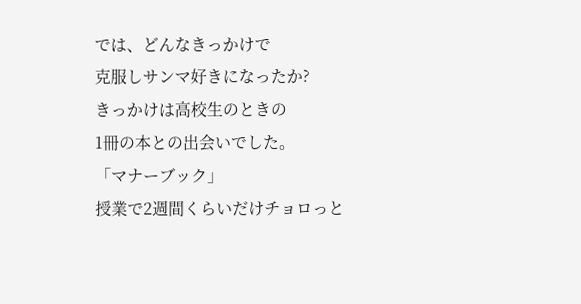では、どんなきっかけで
克服しサンマ好きになったか?
きっかけは高校生のときの
1冊の本との出会いでした。
「マナーブック」
授業で2週間くらいだけチョロっと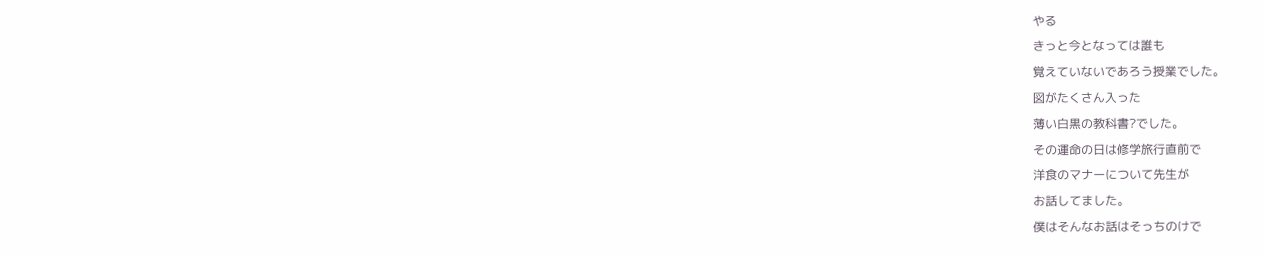やる
きっと今となっては誰も
覚えていないであろう授業でした。
図がたくさん入った
薄い白黒の教科書?でした。
その運命の日は修学旅行直前で
洋食のマナーについて先生が
お話してました。
僕はそんなお話はそっちのけで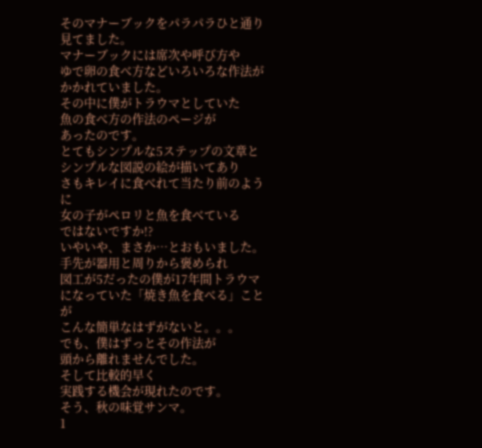そのマナーブックをパラパラひと通り
見てました。
マナーブックには席次や呼び方や
ゆで卵の食べ方などいろいろな作法が
かかれていました。
その中に僕がトラウマとしていた
魚の食べ方の作法のページが
あったのです。
とてもシンプルな5ステップの文章と
シンプルな図説の絵が描いてあり
さもキレイに食べれて当たり前のように
女の子がペロリと魚を食べている
ではないですか!?
いやいや、まさか…とおもいました。
手先が器用と周りから褒められ
図工が5だったの僕が17年間トラウマ
になっていた「焼き魚を食べる」ことが
こんな簡単なはずがないと。。。
でも、僕はずっとその作法が
頭から離れませんでした。
そして比較的早く
実践する機会が現れたのです。
そう、秋の味覚サンマ。
1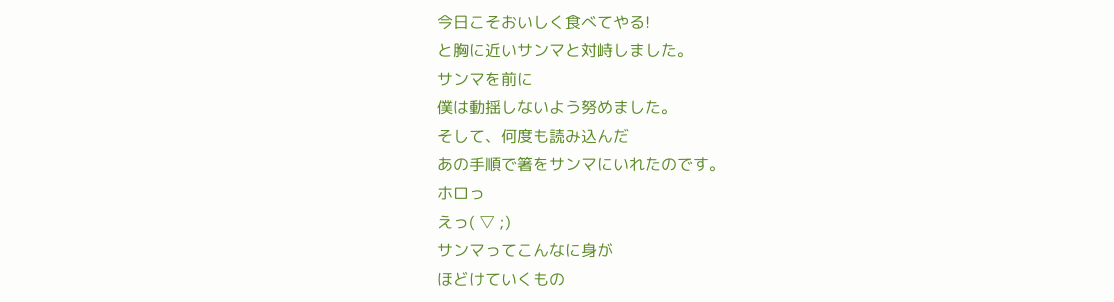今日こそおいしく食べてやる!
と胸に近いサンマと対峙しました。
サンマを前に
僕は動揺しないよう努めました。
そして、何度も読み込んだ
あの手順で箸をサンマにいれたのです。
ホロっ
えっ( ▽ ;)
サンマってこんなに身が
ほどけていくもの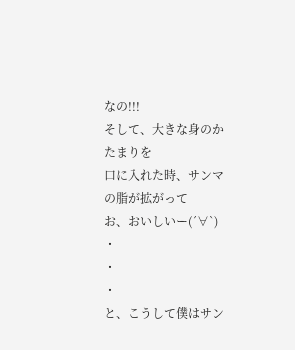なの!!!
そして、大きな身のかたまりを
口に入れた時、サンマの脂が拡がって
お、おいしいー(´∀`)
・
・
・
と、こうして僕はサン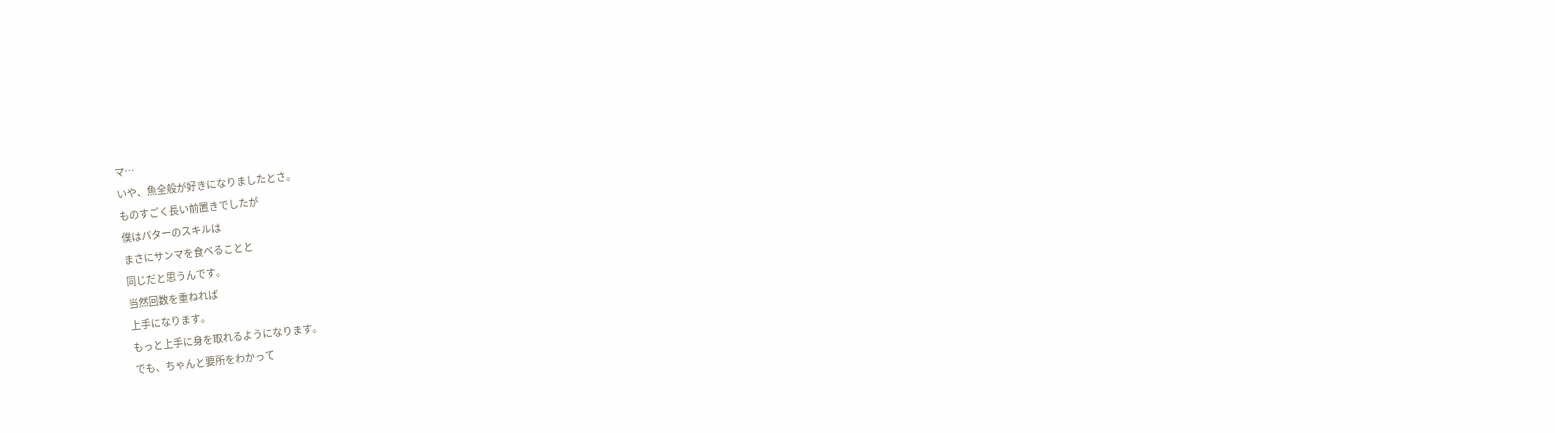マ…
いや、魚全般が好きになりましたとさ。
ものすごく長い前置きでしたが
僕はパターのスキルは
まさにサンマを食べることと
同じだと思うんです。
当然回数を重ねれば
上手になります。
もっと上手に身を取れるようになります。
でも、ちゃんと要所をわかって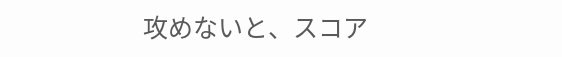攻めないと、スコア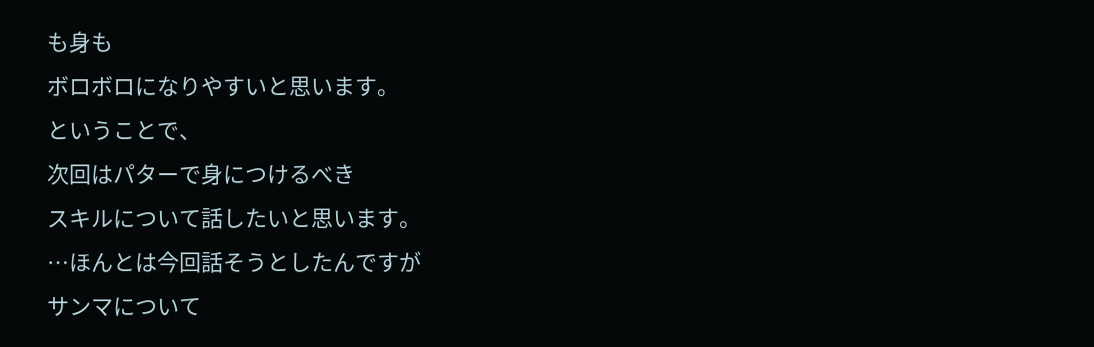も身も
ボロボロになりやすいと思います。
ということで、
次回はパターで身につけるべき
スキルについて話したいと思います。
…ほんとは今回話そうとしたんですが
サンマについて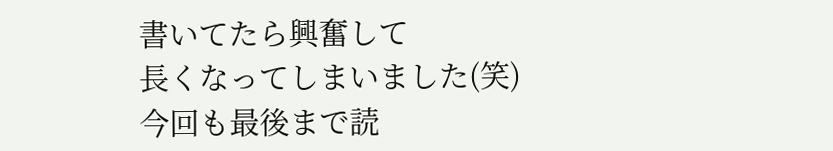書いてたら興奮して
長くなってしまいました(笑)
今回も最後まで読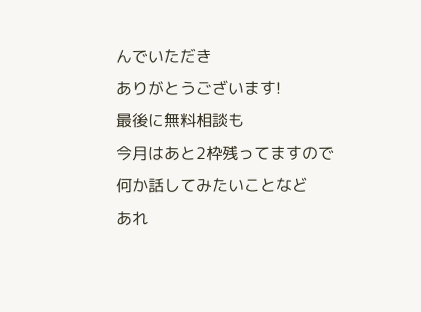んでいただき
ありがとうございます!
最後に無料相談も
今月はあと2枠残ってますので
何か話してみたいことなど
あれ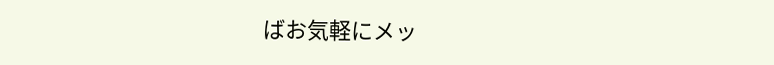ばお気軽にメッ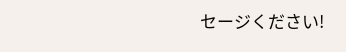セージください!